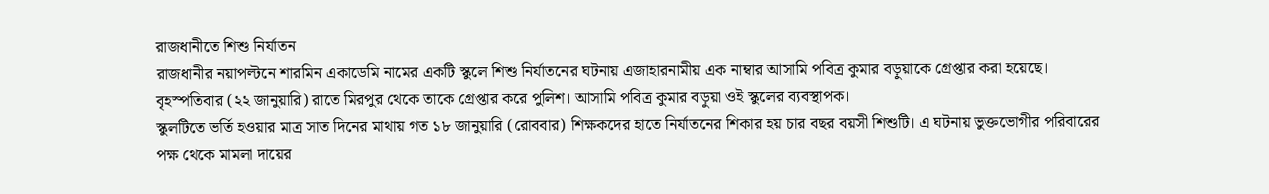রাজধানীতে শিশু নির্যাতন
রাজধানীর নয়াপল্টনে শারমিন একাডেমি নামের একটি স্কুলে শিশু নির্যাতনের ঘটনায় এজাহারনামীয় এক নাম্বার আসামি পবিত্র কুমার বড়ুয়াকে গ্রেপ্তার করা হয়েছে। বৃহস্পতিবার (২২ জানুয়ারি) রাতে মিরপুর থেকে তাকে গ্রেপ্তার করে পুলিশ। আসামি পবিত্র কুমার বড়ুয়া ওই স্কুলের ব্যবস্থাপক।
স্কুলটিতে ভর্তি হওয়ার মাত্র সাত দিনের মাথায় গত ১৮ জানুয়ারি (রোববার) শিক্ষকদের হাতে নির্যাতনের শিকার হয় চার বছর বয়সী শিশুটি। এ ঘটনায় ভুক্তভোগীর পরিবারের পক্ষ থেকে মামলা দায়ের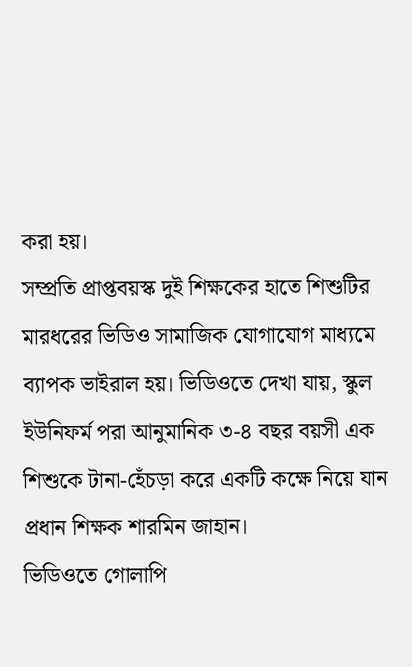করা হয়।
সম্প্রতি প্রাপ্তবয়স্ক দুই শিক্ষকের হাতে শিশুটির মারধরের ভিডিও সামাজিক যোগাযোগ মাধ্যমে ব্যাপক ভাইরাল হয়। ভিডিওতে দেখা যায়, স্কুল ইউনিফর্ম পরা আনুমানিক ৩-৪ বছর বয়সী এক শিশুকে টানা-হেঁচড়া করে একটি কক্ষে নিয়ে যান প্রধান শিক্ষক শারমিন জাহান।
ভিডিওতে গোলাপি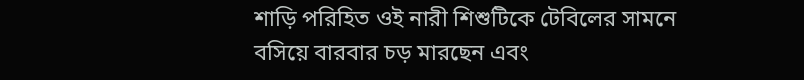শাড়ি পরিহিত ওই নারী শিশুটিকে টেবিলের সামনে বসিয়ে বারবার চড় মারছেন এবং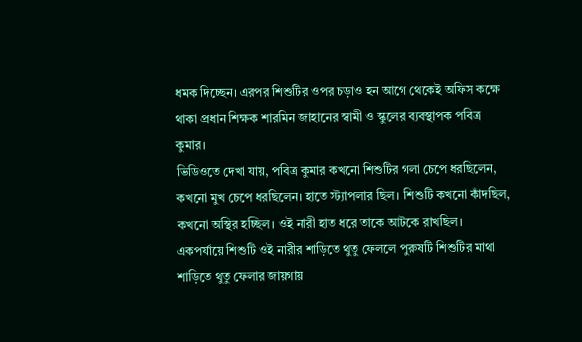ধমক দিচ্ছেন। এরপর শিশুটির ওপর চড়াও হন আগে থেকেই অফিস কক্ষে থাকা প্রধান শিক্ষক শারমিন জাহানের স্বামী ও স্কুলের ব্যবস্থাপক পবিত্র কুমার।
ভিডিওতে দেখা যায়, পবিত্র কুমার কখনো শিশুটির গলা চেপে ধরছিলেন, কখনো মুখ চেপে ধরছিলেন। হাতে স্ট্যাপলার ছিল। শিশুটি কখনো কাঁদছিল, কখনো অস্থির হচ্ছিল। ওই নারী হাত ধরে তাকে আটকে রাখছিল।
একপর্যায়ে শিশুটি ওই নারীর শাড়িতে থুতু ফেললে পুরুষটি শিশুটির মাথা শাড়িতে থুতু ফেলার জায়গায়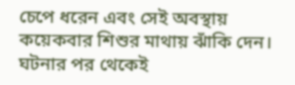চেপে ধরেন এবং সেই অবস্থায় কয়েকবার শিশুর মাথায় ঝাঁকি দেন।
ঘটনার পর থেকেই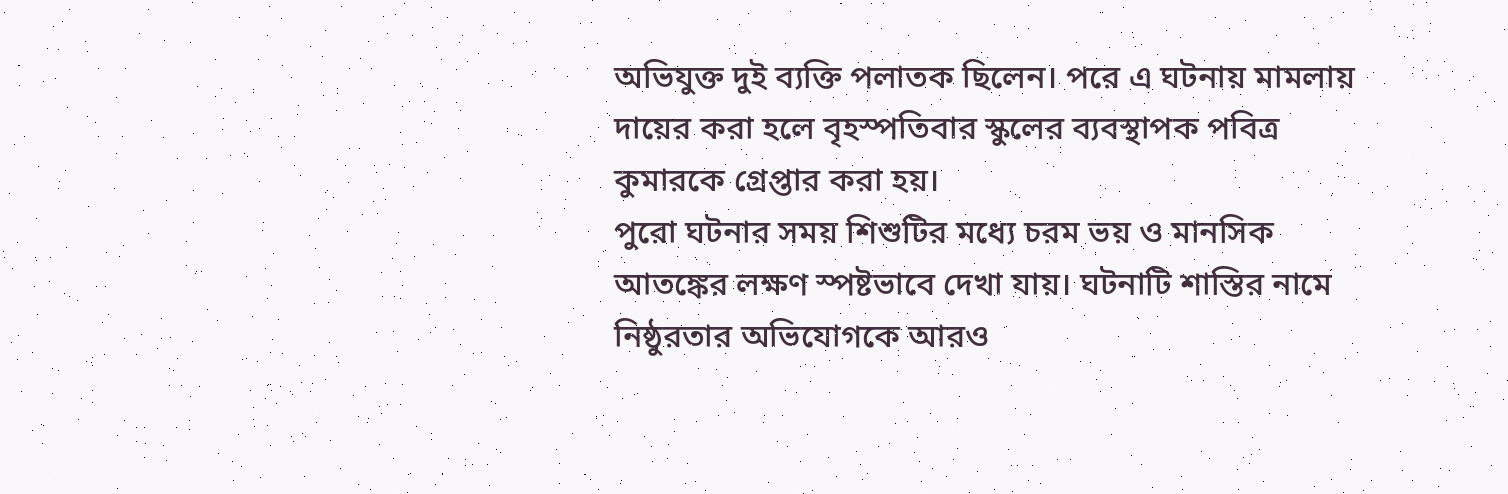অভিযুক্ত দুই ব্যক্তি পলাতক ছিলেন। পরে এ ঘটনায় মামলায় দায়ের করা হলে বৃহস্পতিবার স্কুলের ব্যবস্থাপক পবিত্র কুমারকে গ্রেপ্তার করা হয়।
পুরো ঘটনার সময় শিশুটির মধ্যে চরম ভয় ও মানসিক আতঙ্কের লক্ষণ স্পষ্টভাবে দেখা যায়। ঘটনাটি শাস্তির নামে নিষ্ঠুরতার অভিযোগকে আরও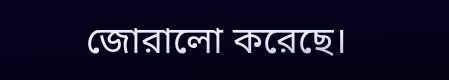জোরালো করেছে।